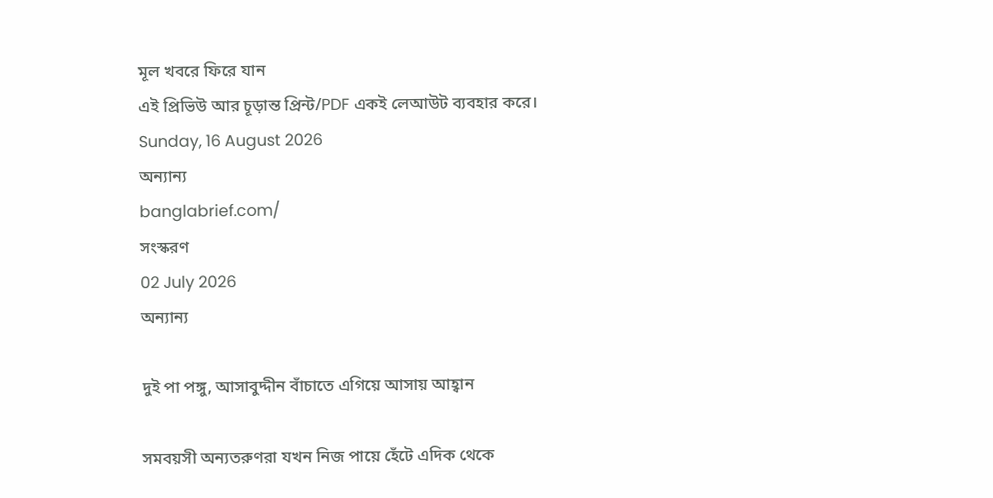মূল খবরে ফিরে যান
এই প্রিভিউ আর চূড়ান্ত প্রিন্ট/PDF একই লেআউট ব্যবহার করে।
Sunday, 16 August 2026
অন্যান্য
banglabrief.com/
সংস্করণ
02 July 2026
অন্যান্য

দুই পা পঙ্গু, আসাবুদ্দীন বাঁচাতে এগিয়ে আসায় আহ্বান

সমবয়সী অন্যতরুণরা যখন নিজ পায়ে হেঁটে এদিক থেকে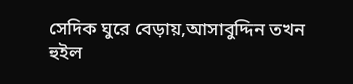সেদিক ঘুরে বেড়ায়,আসাবুদ্দিন তখন হুইল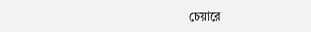চেয়ারে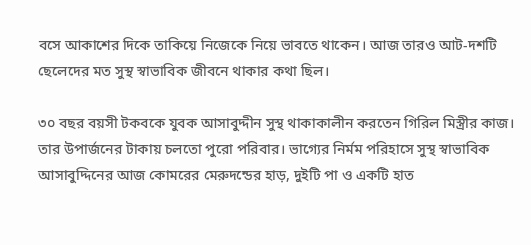বসে আকাশের দিকে তাকিয়ে নিজেকে নিয়ে ভাবতে থাকেন। আজ তারও আট-দশটি ছেলেদের মত সুস্থ স্বাভাবিক জীবনে থাকার কথা ছিল।

৩০ বছর বয়সী টকবকে যুবক আসাবুদ্দীন সুস্থ থাকাকালীন করতেন গিরিল মিস্ত্রীর কাজ। তার উপার্জনের টাকায় চলতো পুরো পরিবার। ভাগ্যের নির্মম পরিহাসে সুস্থ স্বাভাবিক আসাবুদ্দিনের আজ কোমরের মেরুদন্ডের হাড়, দুইটি পা ও একটি হাত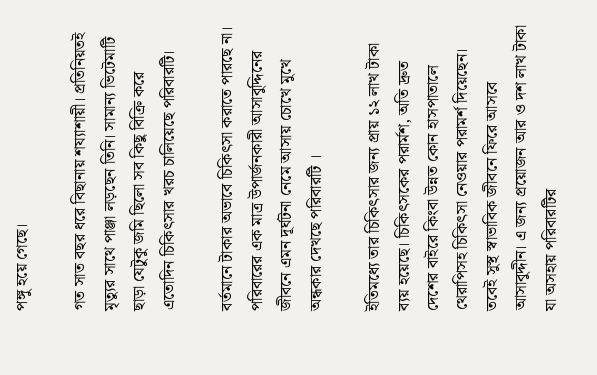পঙ্গু হয়ে গেছে।

গত সাত বছর ধরে বিছানায় শয্যাশায়ী। প্রতিনিয়তই মৃত্যুর সাথে পাঞ্জা লড়ছেন তিনি। সামান্য ভিটেমাটি ছাড়া যেটুকু জমি ছিলো সব কিছু বিক্রি করে এতোদিন চিকিৎসার খরচ চালিয়েছে পরিবারটি।

বর্তমানে টাকার অভাবে চিকিৎসা করাতে পারছে না। পরিবারের এক মাত্র উপার্জনকারী আসাবুদ্দিনের জীবনে এমন দূর্ঘটনা নেমে আসায় চোখে মুখে অন্ধকার দেখছে পরিবারটি ।

ইতিমধ্যে তার চিকিৎসার জন্য প্রায় ১২ লাখ টাকা ব্যয় হয়েছে। চিকিৎসকের পরার্মশ, অতি দ্রুত দেশের বাইরে কিংবা উন্নত কোন হাসপাতালে থেরাপিসহ চিকিৎসা নেওয়ার পরামর্শ দিয়েছেন। তবেই সুস্থ স্বাভাবিক জীবনে ফিরে আসবে আসাবুদ্দীন। এ জন্য প্রয়োজন আর ও দশ লাখ টাকা যা অসহায় পরিবারটির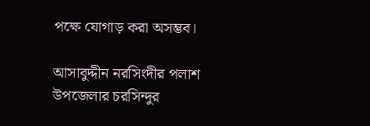পক্ষে যোগাড় করা অসম্ভব।

আসাবুদ্দীন নরসিংদীর পলাশ উপজেলার চরসিন্দুর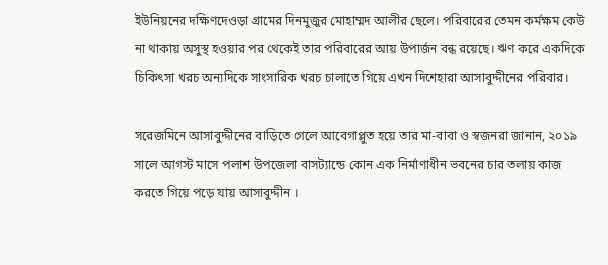ইউনিয়নের দক্ষিণদেওড়া গ্রামের দিনমুজুর মোহাম্মদ আলীর ছেলে। পরিবারের তেমন কর্মক্ষম কেউ না থাকায় অসুস্থ হওয়ার পর থেকেই তার পরিবারের আয় উপার্জন বন্ধ রয়েছে। ঋণ করে একদিকে চিকিৎসা খরচ অন্যদিকে সাংসারিক খরচ চালাতে গিয়ে এখন দিশেহারা আসাবুদ্দীনের পরিবার।

সরেজমিনে আসাবুদ্দীনের বাড়িতে গেলে আবেগাপ্লুত হয়ে তার মা-বাবা ও স্বজনরা জানান, ২০১৯ সালে আগস্ট মাসে পলাশ উপজেলা বাসট্যান্ডে কোন এক নির্মাণাধীন ভবনের চার তলায় কাজ করতে গিয়ে পড়ে যায় আসাবুদ্দীন ।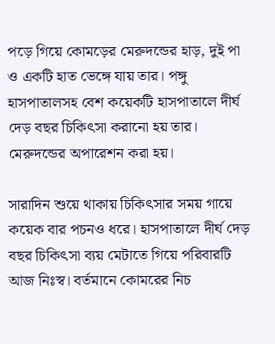পড়ে গিয়ে কোমড়ের মেরুদন্ডের হাড়, দুই পা ও একটি হাত ভেঙ্গে যায় তার। পঙ্গু হাসপাতালসহ বেশ কয়েকটি হাসপাতালে দীর্ঘ দেড় বছর চিকিৎসা করানো হয় তার। মেরুদন্ডের অপারেশন করা হয়।

সারাদিন শুয়ে থাকায় চিকিৎসার সময় গায়ে কয়েক বার পচনও ধরে। হাসপাতালে দীর্ঘ দেড় বছর চিকিৎসা ব্যয় মেটাতে গিয়ে পরিবারটি আজ নিঃস্ব। বর্তমানে কোমরের নিচ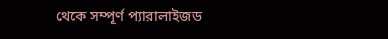থেকে সম্পূর্ণ প্যারালাইজড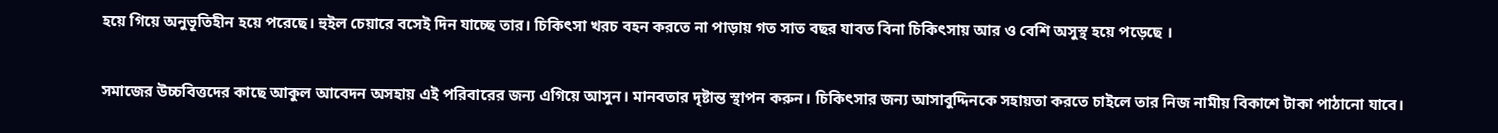হয়ে গিয়ে অনুভূতিহীন হয়ে পরেছে। হুইল চেয়ারে বসেই দিন যাচ্ছে তার। চিকিৎসা খরচ বহন করতে না পাড়ায় গত সাত বছর যাবত বিনা চিকিৎসায় আর ও বেশি অসুস্থ হয়ে পড়েছে ।

সমাজের উচ্চবিত্তদের কাছে আকুল আবেদন অসহায় এই পরিবারের জন্য এগিয়ে আসুন। মানবতার দৃষ্টান্ত স্থাপন করুন। চিকিৎসার জন্য আসাবুদ্দিনকে সহায়তা করতে চাইলে তার নিজ নামীয় বিকাশে টাকা পাঠানো যাবে।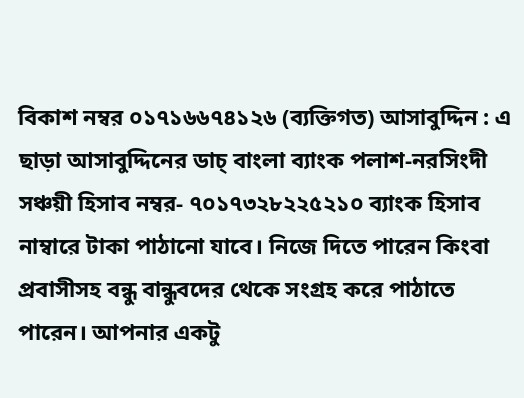বিকাশ নম্বর ০১৭১৬৬৭৪১২৬ (ব্যক্তিগত) আসাবুদ্দিন : এ ছাড়া আসাবুদ্দিনের ডাচ্ বাংলা ব্যাংক পলাশ-নরসিংদী সঞ্চয়ী হিসাব নম্বর- ৭০১৭৩২৮২২৫২১০ ব্যাংক হিসাব নাম্বারে টাকা পাঠানো যাবে। নিজে দিতে পারেন কিংবা প্রবাসীসহ বন্ধু বান্ধুবদের থেকে সংগ্রহ করে পাঠাতে পারেন। আপনার একটু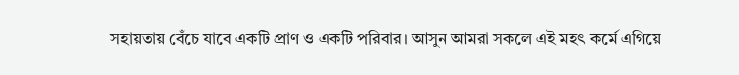সহায়তায় বেঁচে যাবে একটি প্রাণ ও একটি পরিবার। আসুন আমরা সকলে এই মহৎ কর্মে এগিয়ে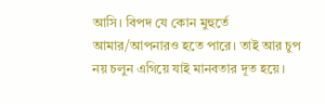আসি। বিপদ যে কোন মুহুর্তে আমার/আপনারও হতে পারে। তাই আর চুপ নয় চলুন এগিয়ে যাই মানবতার দূত হয়ে।